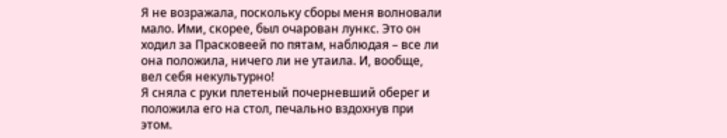Я не возражала, поскольку сборы меня волновали мало. Ими, скорее, был очарован лункс. Это он ходил за Прасковеей по пятам, наблюдая – все ли она положила, ничего ли не утаила. И, вообще, вел себя некультурно!
Я сняла с руки плетеный почерневший оберег и положила его на стол, печально вздохнув при этом.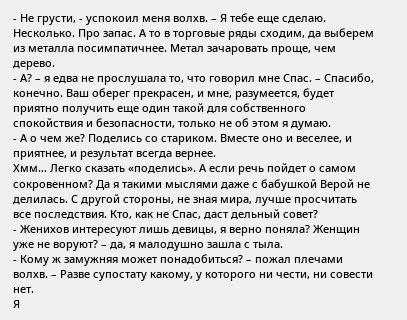- Не грусти, - успокоил меня волхв. – Я тебе еще сделаю. Несколько. Про запас. А то в торговые ряды сходим, да выберем из металла посимпатичнее. Метал зачаровать проще, чем дерево.
- А? – я едва не прослушала то, что говорил мне Спас. – Спасибо, конечно. Ваш оберег прекрасен, и мне, разумеется, будет приятно получить еще один такой для собственного спокойствия и безопасности, только не об этом я думаю.
- А о чем же? Поделись со стариком. Вместе оно и веселее, и приятнее, и результат всегда вернее.
Хмм… Легко сказать «поделись». А если речь пойдет о самом сокровенном? Да я такими мыслями даже с бабушкой Верой не делилась. С другой стороны, не зная мира, лучше просчитать все последствия. Кто, как не Спас, даст дельный совет?
- Женихов интересуют лишь девицы, я верно поняла? Женщин уже не воруют? – да, я малодушно зашла с тыла.
- Кому ж замужняя может понадобиться? – пожал плечами волхв. – Разве супостату какому, у которого ни чести, ни совести нет.
Я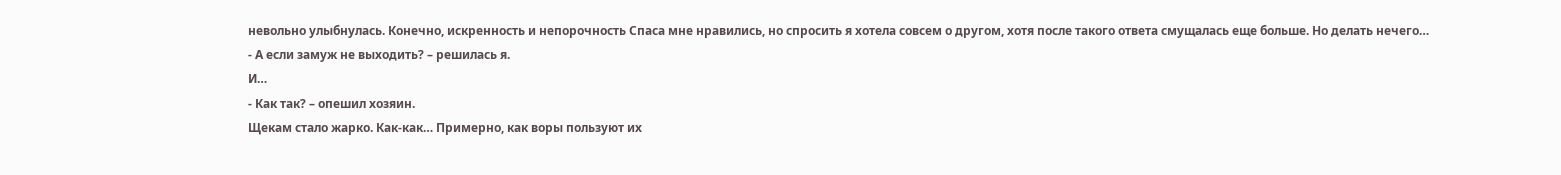невольно улыбнулась. Конечно, искренность и непорочность Спаса мне нравились, но спросить я хотела совсем о другом, хотя после такого ответа смущалась еще больше. Но делать нечего…
- А если замуж не выходить? – решилась я.
И…
- Как так? – опешил хозяин.
Щекам стало жарко. Как-как… Примерно, как воры пользуют их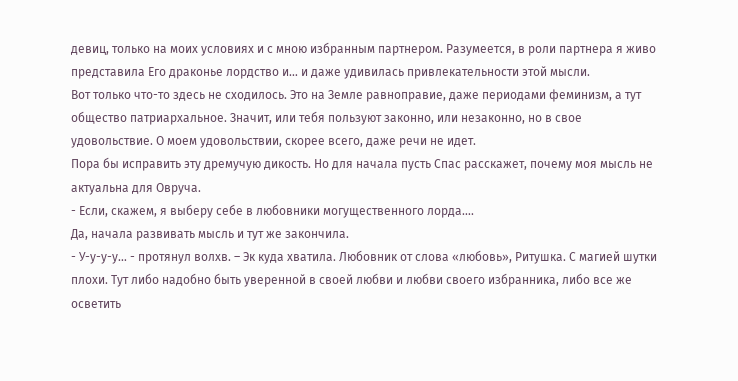девиц, только на моих условиях и с мною избранным партнером. Разумеется, в роли партнера я живо представила Его драконье лордство и… и даже удивилась привлекательности этой мысли.
Вот только что-то здесь не сходилось. Это на Земле равноправие, даже периодами феминизм, а тут общество патриархальное. Значит, или тебя пользуют законно, или незаконно, но в свое удовольствие. О моем удовольствии, скорее всего, даже речи не идет.
Пора бы исправить эту дремучую дикость. Но для начала пусть Спас расскажет, почему моя мысль не актуальна для Овруча.
- Если, скажем, я выберу себе в любовники могущественного лорда….
Да, начала развивать мысль и тут же закончила.
- У-у-у-у… - протянул волхв. – Эк куда хватила. Любовник от слова «любовь», Ритушка. С магией шутки плохи. Тут либо надобно быть уверенной в своей любви и любви своего избранника, либо все же осветить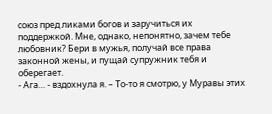союз пред ликами богов и заручиться их поддержкой. Мне, однако, непонятно, зачем тебе любовник? Бери в мужья, получай все права законной жены, и пущай супружник тебя и оберегает.
- Ага… - вздохнула я. – То-то я смотрю, у Муравы этих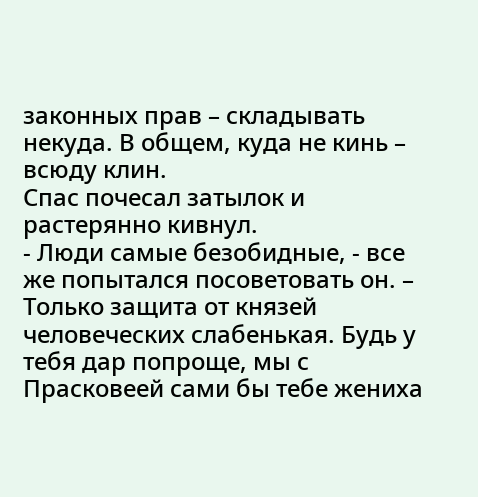законных прав – складывать некуда. В общем, куда не кинь – всюду клин.
Спас почесал затылок и растерянно кивнул.
- Люди самые безобидные, - все же попытался посоветовать он. – Только защита от князей человеческих слабенькая. Будь у тебя дар попроще, мы с Прасковеей сами бы тебе жениха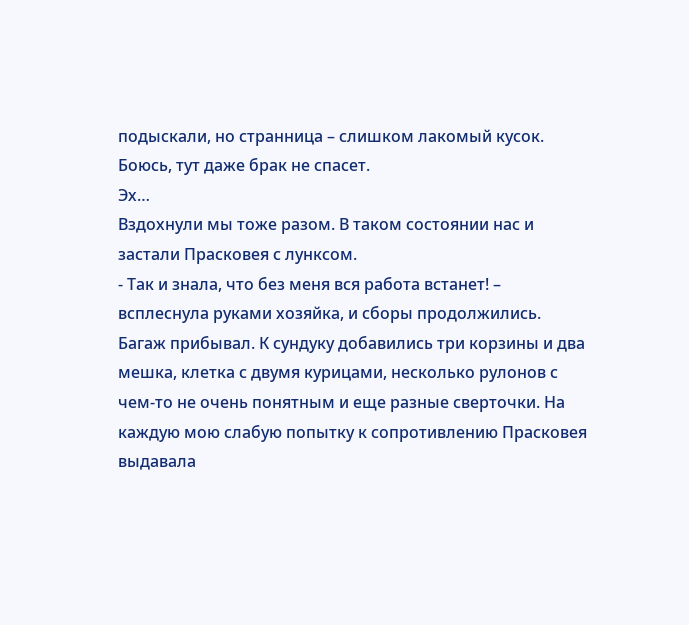подыскали, но странница – слишком лакомый кусок. Боюсь, тут даже брак не спасет.
Эх…
Вздохнули мы тоже разом. В таком состоянии нас и застали Прасковея с лунксом.
- Так и знала, что без меня вся работа встанет! – всплеснула руками хозяйка, и сборы продолжились.
Багаж прибывал. К сундуку добавились три корзины и два мешка, клетка с двумя курицами, несколько рулонов с чем-то не очень понятным и еще разные сверточки. На каждую мою слабую попытку к сопротивлению Прасковея выдавала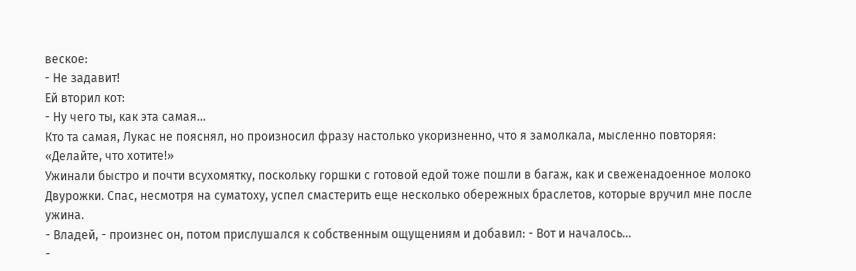веское:
- Не задавит!
Ей вторил кот:
- Ну чего ты, как эта самая…
Кто та самая, Лукас не пояснял, но произносил фразу настолько укоризненно, что я замолкала, мысленно повторяя: «Делайте, что хотите!»
Ужинали быстро и почти всухомятку, поскольку горшки с готовой едой тоже пошли в багаж, как и свеженадоенное молоко Двурожки. Спас, несмотря на суматоху, успел смастерить еще несколько обережных браслетов, которые вручил мне после ужина.
- Владей, - произнес он, потом прислушался к собственным ощущениям и добавил: - Вот и началось…
-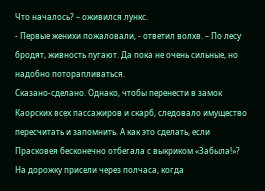Что началось? – оживился лункс.
- Первые женихи пожаловали, - ответил волхв. – По лесу бродят, живность пугают. Да пока не очень сильные, но надобно поторапливаться.
Сказано-сделано. Однако, чтобы перенести в замок Каорских всех пассажиров и скарб, следовало имущество пересчитать и запомнить. А как это сделать, если Прасковея бесконечно отбегала с выкриком «Забыла!»?
На дорожку присели через полчаса, когда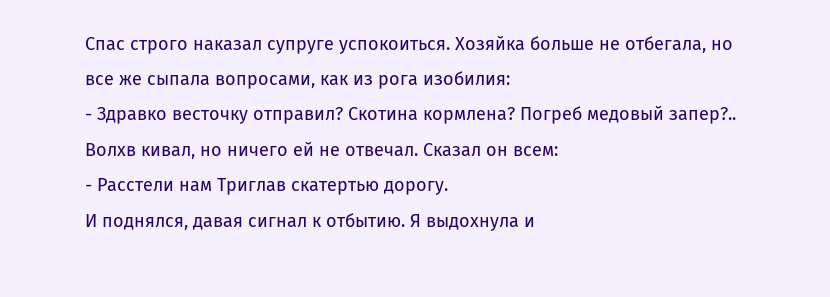Спас строго наказал супруге успокоиться. Хозяйка больше не отбегала, но все же сыпала вопросами, как из рога изобилия:
- Здравко весточку отправил? Скотина кормлена? Погреб медовый запер?..
Волхв кивал, но ничего ей не отвечал. Сказал он всем:
- Расстели нам Триглав скатертью дорогу.
И поднялся, давая сигнал к отбытию. Я выдохнула и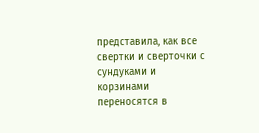представила, как все свертки и сверточки с сундуками и корзинами переносятся в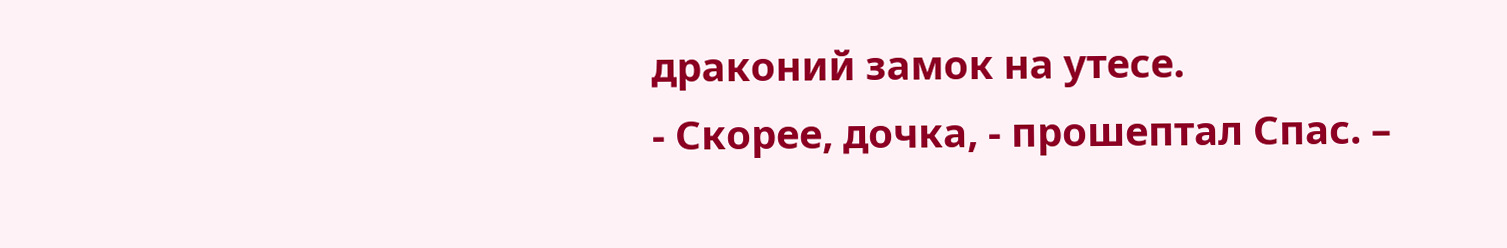драконий замок на утесе.
- Скорее, дочка, - прошептал Спас. –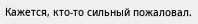Кажется, кто-то сильный пожаловал.